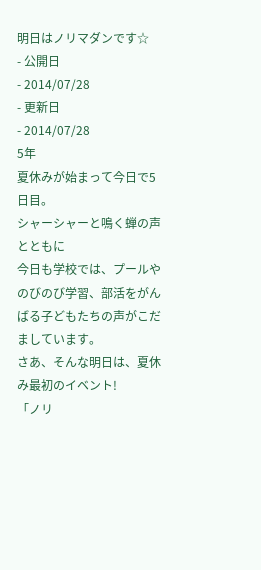明日はノリマダンです☆
- 公開日
- 2014/07/28
- 更新日
- 2014/07/28
5年
夏休みが始まって今日で5日目。
シャーシャーと鳴く蝉の声とともに
今日も学校では、プールやのびのび学習、部活をがんばる子どもたちの声がこだましています。
さあ、そんな明日は、夏休み最初のイベント!
「ノリ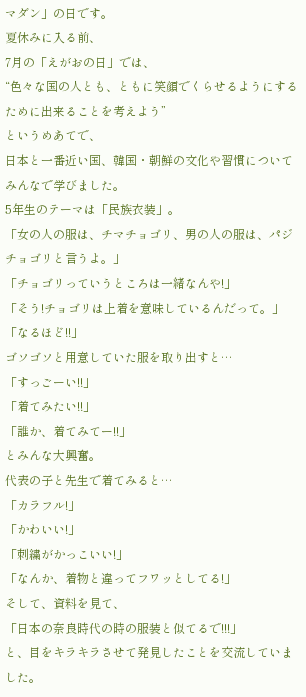マダン」の日です。
夏休みに入る前、
7月の「えがおの日」では、
“色々な国の人とも、ともに笑顔でくらせるようにするために出来ることを考えよう”
というめあてで、
日本と一番近い国、韓国・朝鮮の文化や習慣についてみんなで学びました。
5年生のテーマは「民族衣装」。
「女の人の服は、チマチョゴリ、男の人の服は、パジチョゴリと言うよ。」
「チョゴリっていうところは一緒なんや!」
「そう!チョゴリは上着を意味しているんだって。」
「なるほど!!」
ゴソゴソと用意していた服を取り出すと…
「すっごーい!!」
「着てみたい!!」
「誰か、着てみてー!!」
とみんな大興奮。
代表の子と先生で着てみると…
「カラフル!」
「かわいい!」
「刺繍がかっこいい!」
「なんか、着物と違ってフワッとしてる!」
そして、資料を見て、
「日本の奈良時代の時の服装と似てるで!!!」
と、目をキラキラさせて発見したことを交流していました。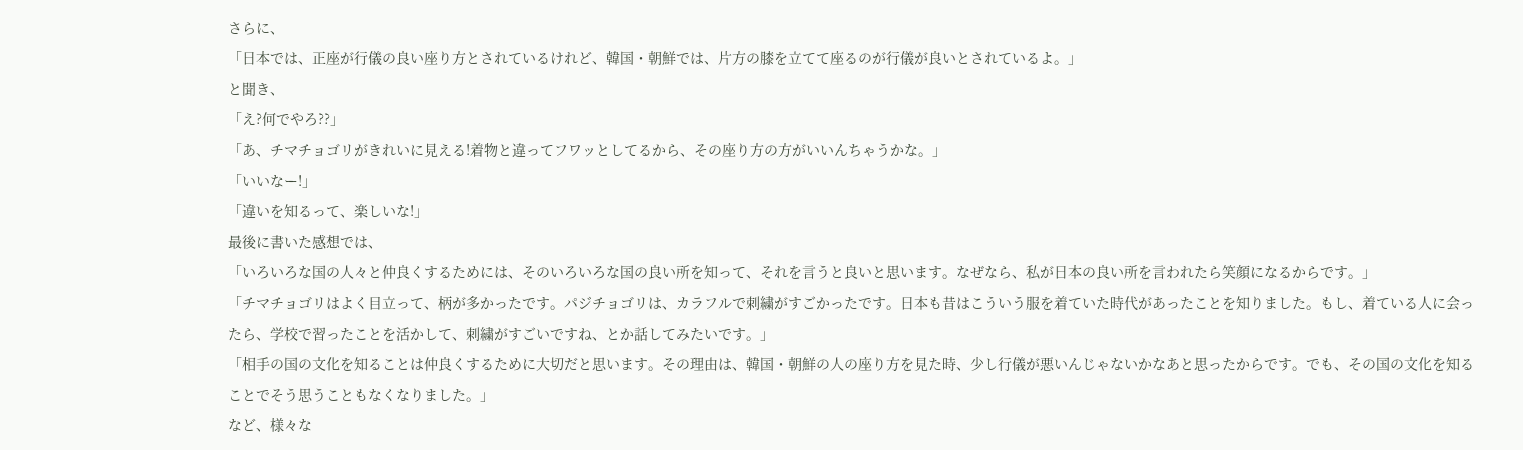さらに、
「日本では、正座が行儀の良い座り方とされているけれど、韓国・朝鮮では、片方の膝を立てて座るのが行儀が良いとされているよ。」
と聞き、
「え?何でやろ??」
「あ、チマチョゴリがきれいに見える!着物と違ってフワッとしてるから、その座り方の方がいいんちゃうかな。」
「いいなー!」
「違いを知るって、楽しいな!」
最後に書いた感想では、
「いろいろな国の人々と仲良くするためには、そのいろいろな国の良い所を知って、それを言うと良いと思います。なぜなら、私が日本の良い所を言われたら笑顔になるからです。」
「チマチョゴリはよく目立って、柄が多かったです。パジチョゴリは、カラフルで刺繍がすごかったです。日本も昔はこういう服を着ていた時代があったことを知りました。もし、着ている人に会ったら、学校で習ったことを活かして、刺繍がすごいですね、とか話してみたいです。」
「相手の国の文化を知ることは仲良くするために大切だと思います。その理由は、韓国・朝鮮の人の座り方を見た時、少し行儀が悪いんじゃないかなあと思ったからです。でも、その国の文化を知ることでそう思うこともなくなりました。」
など、様々な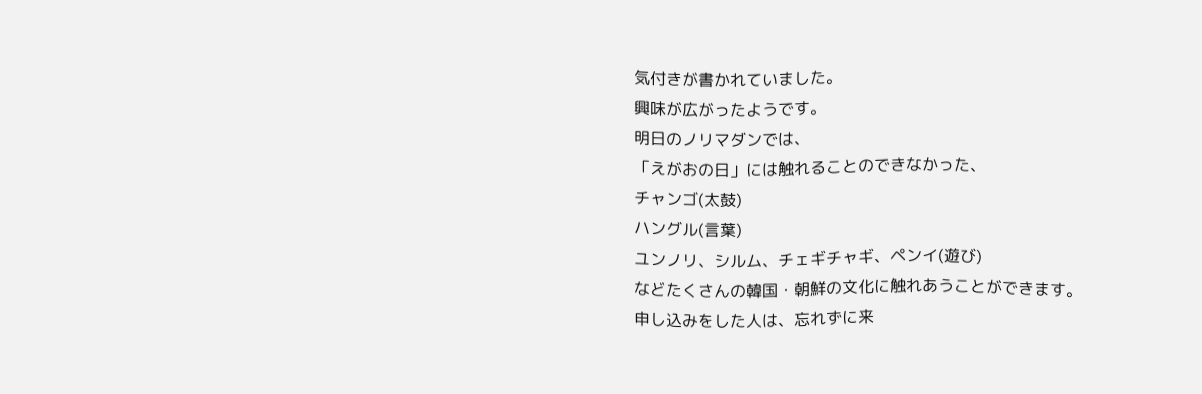気付きが書かれていました。
興味が広がったようです。
明日のノリマダンでは、
「えがおの日」には触れることのできなかった、
チャンゴ(太鼓)
ハングル(言葉)
ユンノリ、シルム、チェギチャギ、ペンイ(遊び)
などたくさんの韓国・朝鮮の文化に触れあうことができます。
申し込みをした人は、忘れずに来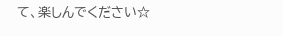て、楽しんでください☆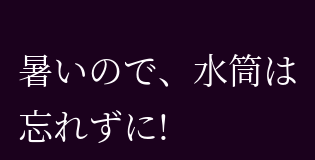暑いので、水筒は忘れずに!